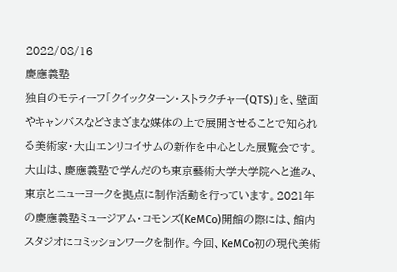2022/08/16
慶應義塾
独自のモティーフ「クイックターン・ストラクチャー(QTS)」を、壁面やキャンバスなどさまざまな媒体の上で展開させることで知られる美術家・大山エンリコイサムの新作を中心とした展覧会です。大山は、慶應義塾で学んだのち東京藝術大学大学院へと進み、東京とニューヨークを拠点に制作活動を行っています。2021年の慶應義塾ミュージアム・コモンズ(KeMCo)開館の際には、館内スタジオにコミッションワークを制作。今回、KeMCo初の現代美術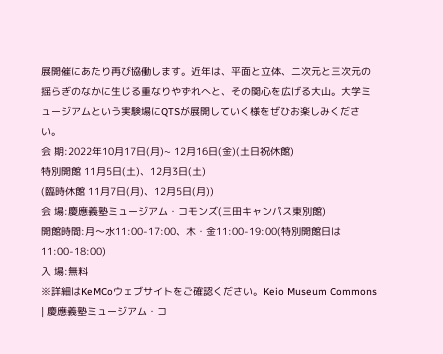展開催にあたり再び協働します。近年は、平面と立体、二次元と三次元の揺らぎのなかに生じる重なりやずれへと、その関心を広げる大山。大学ミュージアムという実験場にQTSが展開していく様をぜひお楽しみください。
会 期:2022年10月17日(月)~ 12月16日(金)(土日祝休館)
特別開館 11月5日(土)、12月3日(土)
(臨時休館 11月7日(月)、12月5日(月))
会 場:慶應義塾ミュージアム・コモンズ(三田キャンパス東別館)
開館時間:月〜水11:00-17:00、木・金11:00-19:00(特別開館日は11:00-18:00)
入 場:無料
※詳細はKeMCoウェブサイトをご確認ください。Keio Museum Commons | 慶應義塾ミュージアム・コ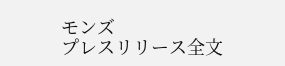モンズ
プレスリリース全文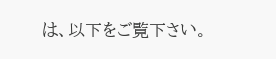は、以下をご覧下さい。